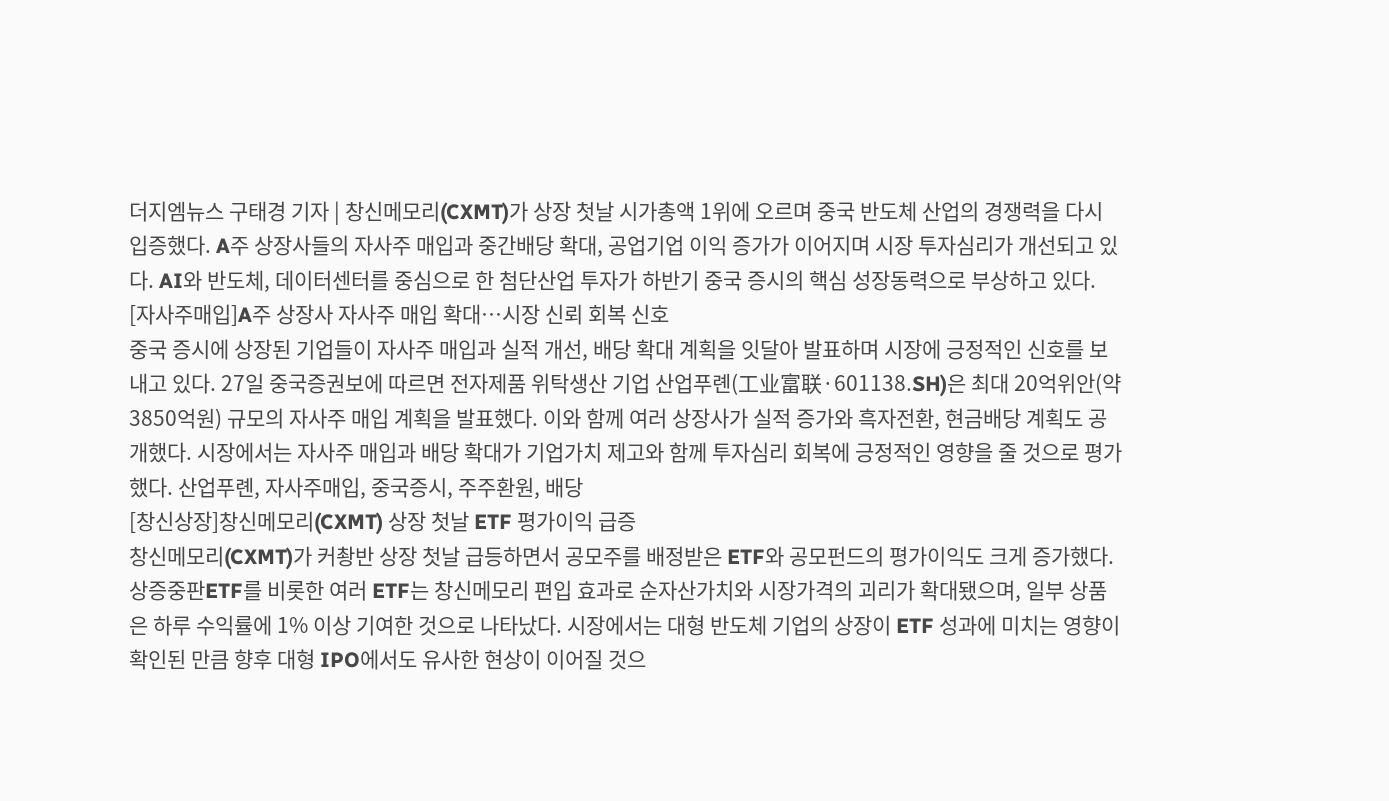더지엠뉴스 구태경 기자 | 창신메모리(CXMT)가 상장 첫날 시가총액 1위에 오르며 중국 반도체 산업의 경쟁력을 다시 입증했다. A주 상장사들의 자사주 매입과 중간배당 확대, 공업기업 이익 증가가 이어지며 시장 투자심리가 개선되고 있다. AI와 반도체, 데이터센터를 중심으로 한 첨단산업 투자가 하반기 중국 증시의 핵심 성장동력으로 부상하고 있다.
[자사주매입]A주 상장사 자사주 매입 확대…시장 신뢰 회복 신호
중국 증시에 상장된 기업들이 자사주 매입과 실적 개선, 배당 확대 계획을 잇달아 발표하며 시장에 긍정적인 신호를 보내고 있다. 27일 중국증권보에 따르면 전자제품 위탁생산 기업 산업푸롄(工业富联·601138.SH)은 최대 20억위안(약 3850억원) 규모의 자사주 매입 계획을 발표했다. 이와 함께 여러 상장사가 실적 증가와 흑자전환, 현금배당 계획도 공개했다. 시장에서는 자사주 매입과 배당 확대가 기업가치 제고와 함께 투자심리 회복에 긍정적인 영향을 줄 것으로 평가했다. 산업푸롄, 자사주매입, 중국증시, 주주환원, 배당
[창신상장]창신메모리(CXMT) 상장 첫날 ETF 평가이익 급증
창신메모리(CXMT)가 커촹반 상장 첫날 급등하면서 공모주를 배정받은 ETF와 공모펀드의 평가이익도 크게 증가했다. 상증중판ETF를 비롯한 여러 ETF는 창신메모리 편입 효과로 순자산가치와 시장가격의 괴리가 확대됐으며, 일부 상품은 하루 수익률에 1% 이상 기여한 것으로 나타났다. 시장에서는 대형 반도체 기업의 상장이 ETF 성과에 미치는 영향이 확인된 만큼 향후 대형 IPO에서도 유사한 현상이 이어질 것으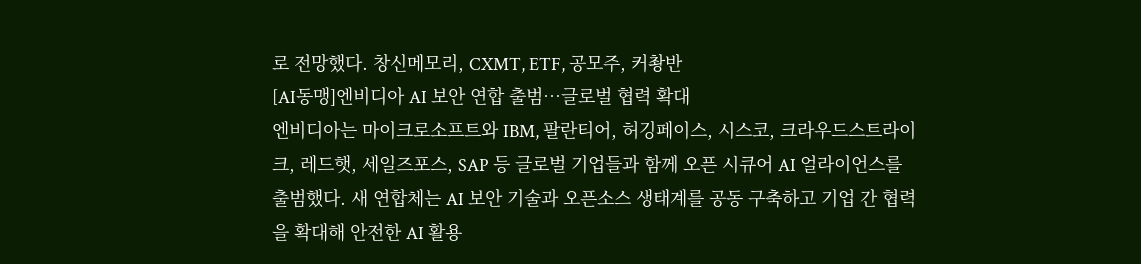로 전망했다. 창신메모리, CXMT, ETF, 공모주, 커촹반
[AI동맹]엔비디아 AI 보안 연합 출범…글로벌 협력 확대
엔비디아는 마이크로소프트와 IBM, 팔란티어, 허깅페이스, 시스코, 크라우드스트라이크, 레드햇, 세일즈포스, SAP 등 글로벌 기업들과 함께 오픈 시큐어 AI 얼라이언스를 출범했다. 새 연합체는 AI 보안 기술과 오픈소스 생태계를 공동 구축하고 기업 간 협력을 확대해 안전한 AI 활용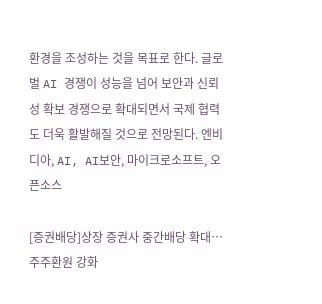환경을 조성하는 것을 목표로 한다. 글로벌 AI 경쟁이 성능을 넘어 보안과 신뢰성 확보 경쟁으로 확대되면서 국제 협력도 더욱 활발해질 것으로 전망된다. 엔비디아, AI, AI보안, 마이크로소프트, 오픈소스

[증권배당]상장 증권사 중간배당 확대…주주환원 강화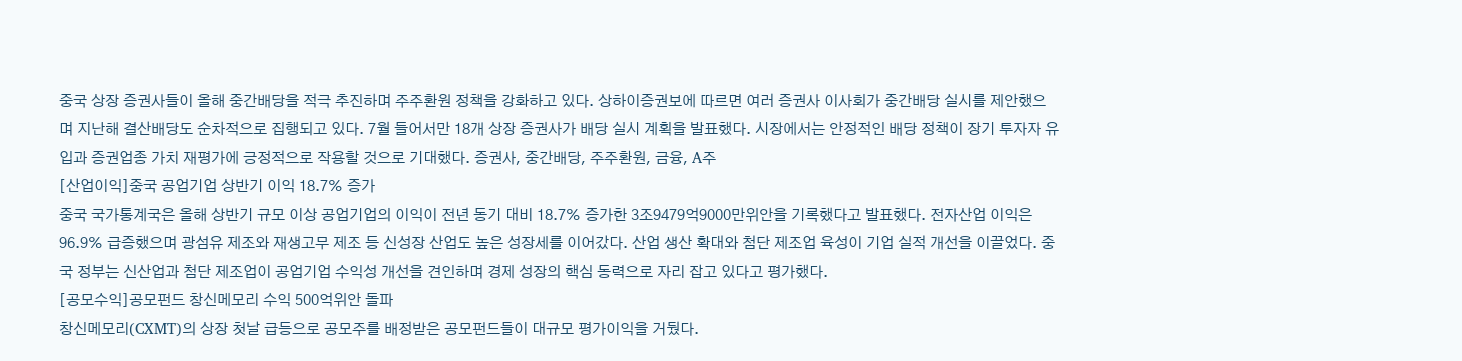중국 상장 증권사들이 올해 중간배당을 적극 추진하며 주주환원 정책을 강화하고 있다. 상하이증권보에 따르면 여러 증권사 이사회가 중간배당 실시를 제안했으며 지난해 결산배당도 순차적으로 집행되고 있다. 7월 들어서만 18개 상장 증권사가 배당 실시 계획을 발표했다. 시장에서는 안정적인 배당 정책이 장기 투자자 유입과 증권업종 가치 재평가에 긍정적으로 작용할 것으로 기대했다. 증권사, 중간배당, 주주환원, 금융, A주
[산업이익]중국 공업기업 상반기 이익 18.7% 증가
중국 국가통계국은 올해 상반기 규모 이상 공업기업의 이익이 전년 동기 대비 18.7% 증가한 3조9479억9000만위안을 기록했다고 발표했다. 전자산업 이익은 96.9% 급증했으며 광섬유 제조와 재생고무 제조 등 신성장 산업도 높은 성장세를 이어갔다. 산업 생산 확대와 첨단 제조업 육성이 기업 실적 개선을 이끌었다. 중국 정부는 신산업과 첨단 제조업이 공업기업 수익성 개선을 견인하며 경제 성장의 핵심 동력으로 자리 잡고 있다고 평가했다.
[공모수익]공모펀드 창신메모리 수익 500억위안 돌파
창신메모리(CXMT)의 상장 첫날 급등으로 공모주를 배정받은 공모펀드들이 대규모 평가이익을 거뒀다.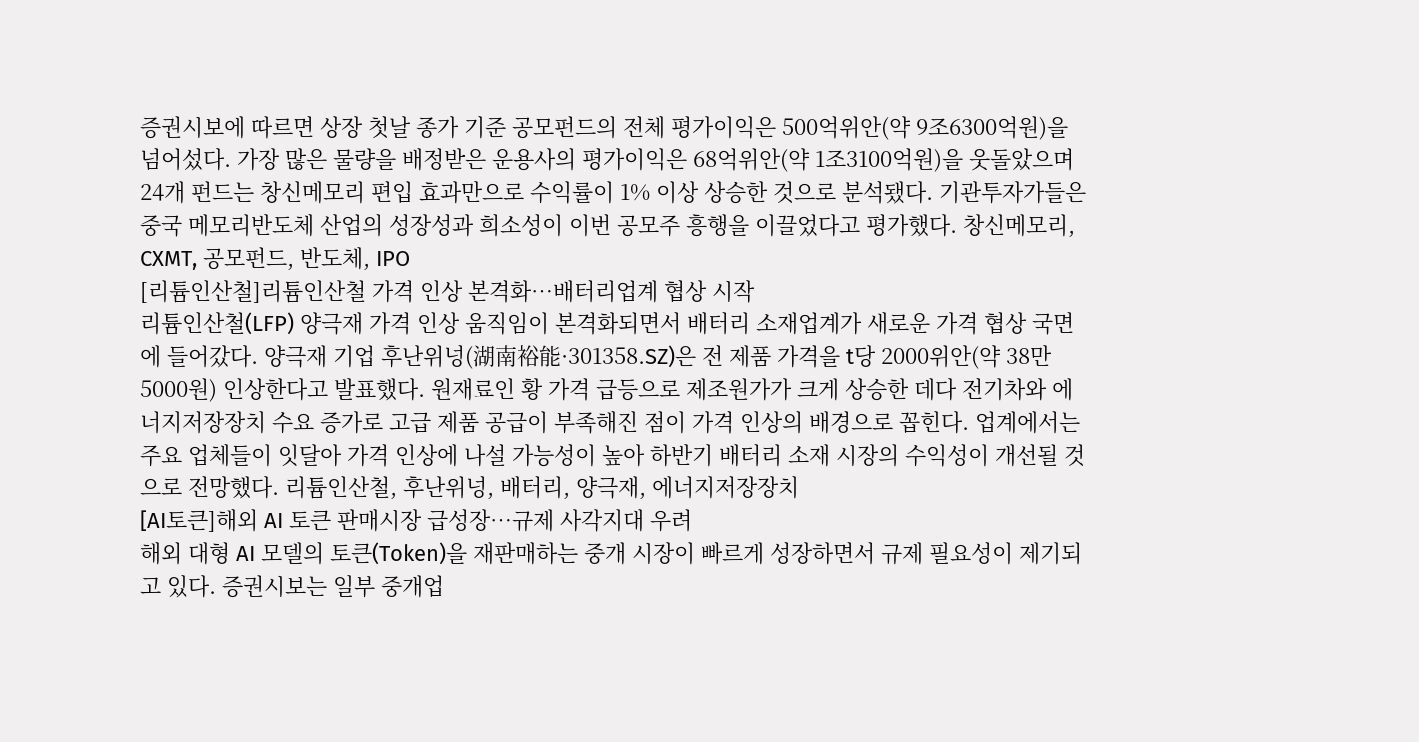증권시보에 따르면 상장 첫날 종가 기준 공모펀드의 전체 평가이익은 500억위안(약 9조6300억원)을 넘어섰다. 가장 많은 물량을 배정받은 운용사의 평가이익은 68억위안(약 1조3100억원)을 웃돌았으며 24개 펀드는 창신메모리 편입 효과만으로 수익률이 1% 이상 상승한 것으로 분석됐다. 기관투자가들은 중국 메모리반도체 산업의 성장성과 희소성이 이번 공모주 흥행을 이끌었다고 평가했다. 창신메모리, CXMT, 공모펀드, 반도체, IPO
[리튬인산철]리튬인산철 가격 인상 본격화…배터리업계 협상 시작
리튬인산철(LFP) 양극재 가격 인상 움직임이 본격화되면서 배터리 소재업계가 새로운 가격 협상 국면에 들어갔다. 양극재 기업 후난위넝(湖南裕能·301358.SZ)은 전 제품 가격을 t당 2000위안(약 38만5000원) 인상한다고 발표했다. 원재료인 황 가격 급등으로 제조원가가 크게 상승한 데다 전기차와 에너지저장장치 수요 증가로 고급 제품 공급이 부족해진 점이 가격 인상의 배경으로 꼽힌다. 업계에서는 주요 업체들이 잇달아 가격 인상에 나설 가능성이 높아 하반기 배터리 소재 시장의 수익성이 개선될 것으로 전망했다. 리튬인산철, 후난위넝, 배터리, 양극재, 에너지저장장치
[AI토큰]해외 AI 토큰 판매시장 급성장…규제 사각지대 우려
해외 대형 AI 모델의 토큰(Token)을 재판매하는 중개 시장이 빠르게 성장하면서 규제 필요성이 제기되고 있다. 증권시보는 일부 중개업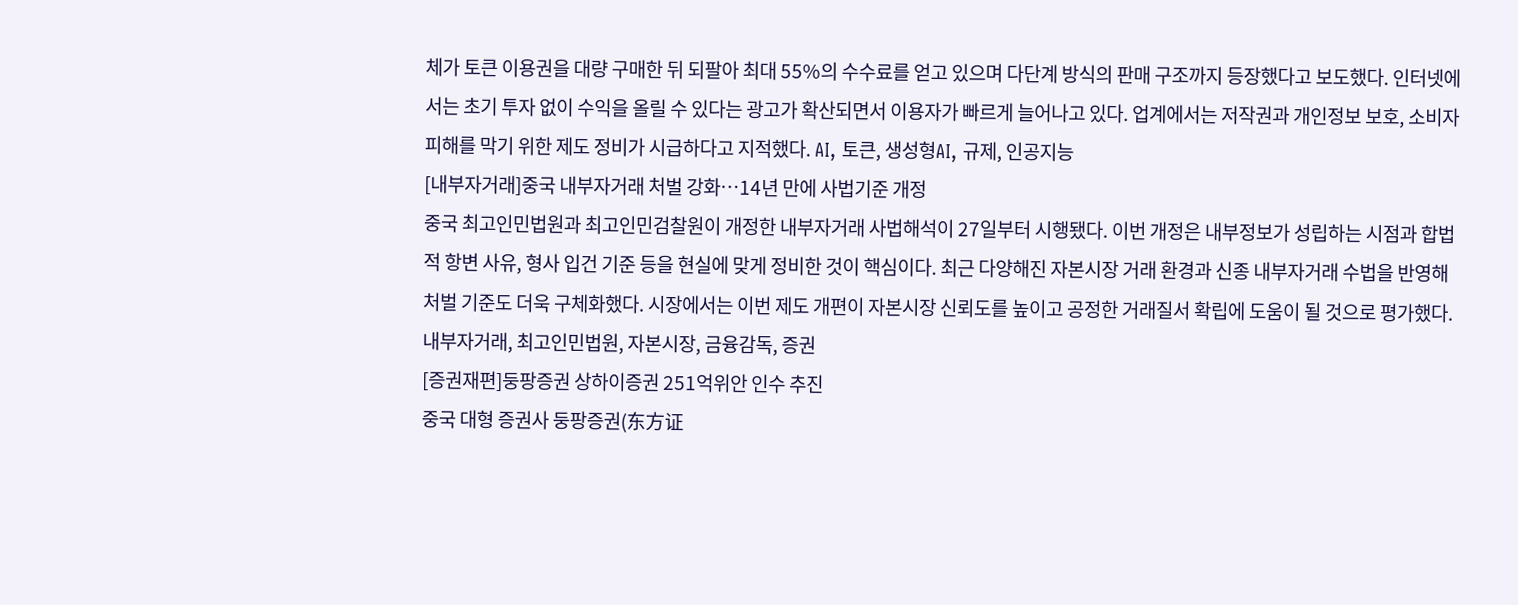체가 토큰 이용권을 대량 구매한 뒤 되팔아 최대 55%의 수수료를 얻고 있으며 다단계 방식의 판매 구조까지 등장했다고 보도했다. 인터넷에서는 초기 투자 없이 수익을 올릴 수 있다는 광고가 확산되면서 이용자가 빠르게 늘어나고 있다. 업계에서는 저작권과 개인정보 보호, 소비자 피해를 막기 위한 제도 정비가 시급하다고 지적했다. AI, 토큰, 생성형AI, 규제, 인공지능
[내부자거래]중국 내부자거래 처벌 강화…14년 만에 사법기준 개정
중국 최고인민법원과 최고인민검찰원이 개정한 내부자거래 사법해석이 27일부터 시행됐다. 이번 개정은 내부정보가 성립하는 시점과 합법적 항변 사유, 형사 입건 기준 등을 현실에 맞게 정비한 것이 핵심이다. 최근 다양해진 자본시장 거래 환경과 신종 내부자거래 수법을 반영해 처벌 기준도 더욱 구체화했다. 시장에서는 이번 제도 개편이 자본시장 신뢰도를 높이고 공정한 거래질서 확립에 도움이 될 것으로 평가했다. 내부자거래, 최고인민법원, 자본시장, 금융감독, 증권
[증권재편]둥팡증권 상하이증권 251억위안 인수 추진
중국 대형 증권사 둥팡증권(东方证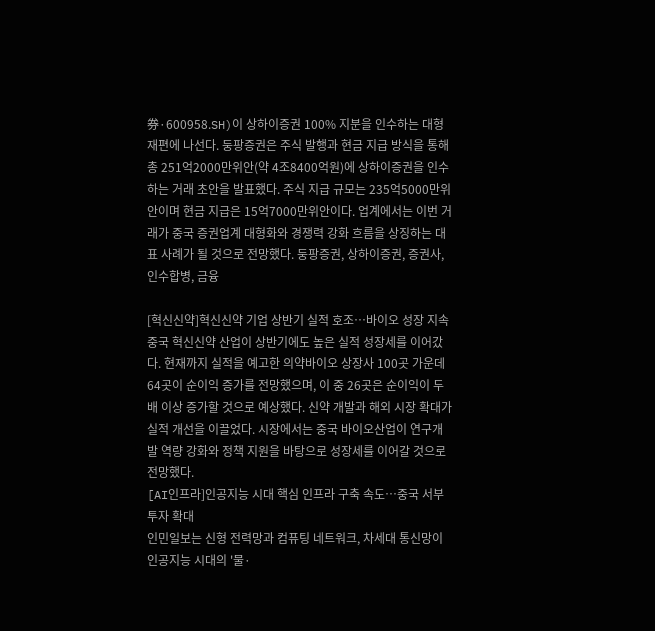券·600958.SH)이 상하이증권 100% 지분을 인수하는 대형 재편에 나선다. 둥팡증권은 주식 발행과 현금 지급 방식을 통해 총 251억2000만위안(약 4조8400억원)에 상하이증권을 인수하는 거래 초안을 발표했다. 주식 지급 규모는 235억5000만위안이며 현금 지급은 15억7000만위안이다. 업계에서는 이번 거래가 중국 증권업계 대형화와 경쟁력 강화 흐름을 상징하는 대표 사례가 될 것으로 전망했다. 둥팡증권, 상하이증권, 증권사, 인수합병, 금융

[혁신신약]혁신신약 기업 상반기 실적 호조…바이오 성장 지속
중국 혁신신약 산업이 상반기에도 높은 실적 성장세를 이어갔다. 현재까지 실적을 예고한 의약바이오 상장사 100곳 가운데 64곳이 순이익 증가를 전망했으며, 이 중 26곳은 순이익이 두 배 이상 증가할 것으로 예상했다. 신약 개발과 해외 시장 확대가 실적 개선을 이끌었다. 시장에서는 중국 바이오산업이 연구개발 역량 강화와 정책 지원을 바탕으로 성장세를 이어갈 것으로 전망했다.
[AI인프라]인공지능 시대 핵심 인프라 구축 속도…중국 서부 투자 확대
인민일보는 신형 전력망과 컴퓨팅 네트워크, 차세대 통신망이 인공지능 시대의 '물·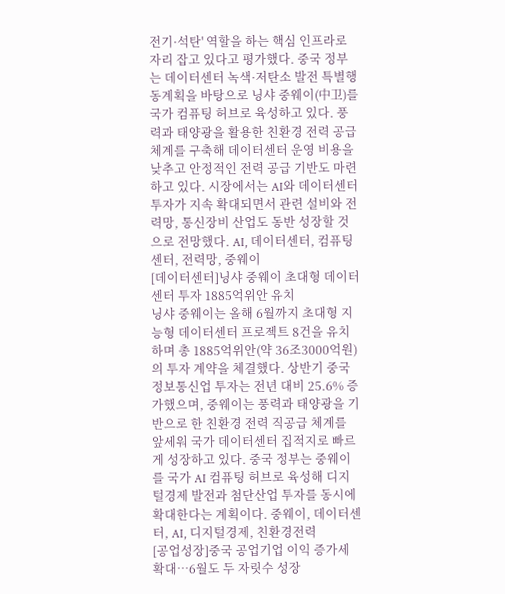전기·석탄' 역할을 하는 핵심 인프라로 자리 잡고 있다고 평가했다. 중국 정부는 데이터센터 녹색·저탄소 발전 특별행동계획을 바탕으로 닝샤 중웨이(中卫)를 국가 컴퓨팅 허브로 육성하고 있다. 풍력과 태양광을 활용한 친환경 전력 공급 체계를 구축해 데이터센터 운영 비용을 낮추고 안정적인 전력 공급 기반도 마련하고 있다. 시장에서는 AI와 데이터센터 투자가 지속 확대되면서 관련 설비와 전력망, 통신장비 산업도 동반 성장할 것으로 전망했다. AI, 데이터센터, 컴퓨팅센터, 전력망, 중웨이
[데이터센터]닝샤 중웨이 초대형 데이터센터 투자 1885억위안 유치
닝샤 중웨이는 올해 6월까지 초대형 지능형 데이터센터 프로젝트 8건을 유치하며 총 1885억위안(약 36조3000억원)의 투자 계약을 체결했다. 상반기 중국 정보통신업 투자는 전년 대비 25.6% 증가했으며, 중웨이는 풍력과 태양광을 기반으로 한 친환경 전력 직공급 체계를 앞세워 국가 데이터센터 집적지로 빠르게 성장하고 있다. 중국 정부는 중웨이를 국가 AI 컴퓨팅 허브로 육성해 디지털경제 발전과 첨단산업 투자를 동시에 확대한다는 계획이다. 중웨이, 데이터센터, AI, 디지털경제, 친환경전력
[공업성장]중국 공업기업 이익 증가세 확대…6월도 두 자릿수 성장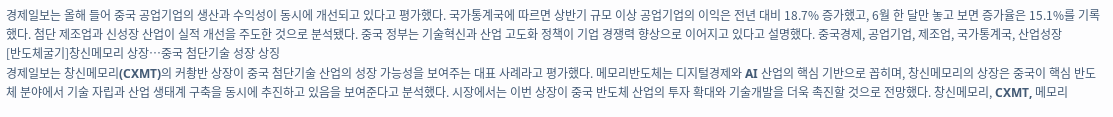경제일보는 올해 들어 중국 공업기업의 생산과 수익성이 동시에 개선되고 있다고 평가했다. 국가통계국에 따르면 상반기 규모 이상 공업기업의 이익은 전년 대비 18.7% 증가했고, 6월 한 달만 놓고 보면 증가율은 15.1%를 기록했다. 첨단 제조업과 신성장 산업이 실적 개선을 주도한 것으로 분석됐다. 중국 정부는 기술혁신과 산업 고도화 정책이 기업 경쟁력 향상으로 이어지고 있다고 설명했다. 중국경제, 공업기업, 제조업, 국가통계국, 산업성장
[반도체굴기]창신메모리 상장…중국 첨단기술 성장 상징
경제일보는 창신메모리(CXMT)의 커촹반 상장이 중국 첨단기술 산업의 성장 가능성을 보여주는 대표 사례라고 평가했다. 메모리반도체는 디지털경제와 AI 산업의 핵심 기반으로 꼽히며, 창신메모리의 상장은 중국이 핵심 반도체 분야에서 기술 자립과 산업 생태계 구축을 동시에 추진하고 있음을 보여준다고 분석했다. 시장에서는 이번 상장이 중국 반도체 산업의 투자 확대와 기술개발을 더욱 촉진할 것으로 전망했다. 창신메모리, CXMT, 메모리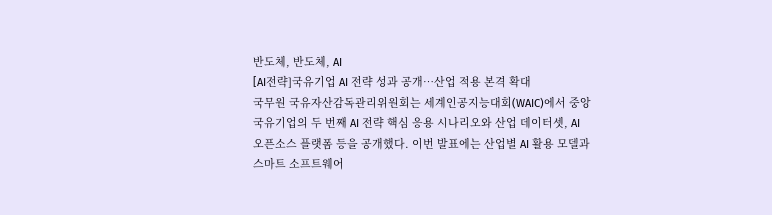반도체, 반도체, AI
[AI전략]국유기업 AI 전략 성과 공개…산업 적용 본격 확대
국무원 국유자산감독관리위원회는 세계인공지능대회(WAIC)에서 중앙 국유기업의 두 번째 AI 전략 핵심 응용 시나리오와 산업 데이터셋, AI 오픈소스 플랫폼 등을 공개했다. 이번 발표에는 산업별 AI 활용 모델과 스마트 소프트웨어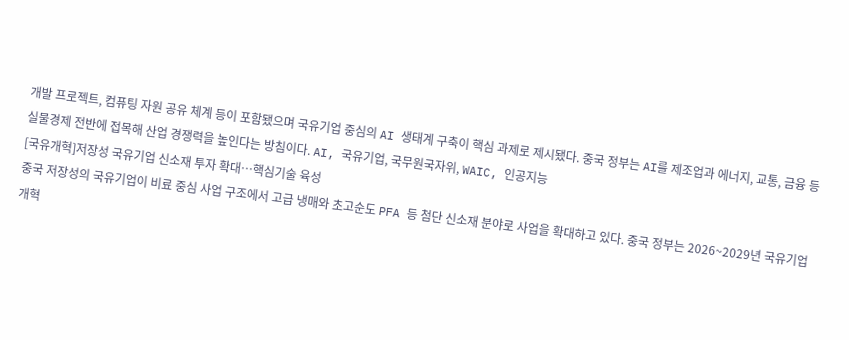개발 프로젝트, 컴퓨팅 자원 공유 체계 등이 포함됐으며 국유기업 중심의 AI 생태계 구축이 핵심 과제로 제시됐다. 중국 정부는 AI를 제조업과 에너지, 교통, 금융 등 실물경제 전반에 접목해 산업 경쟁력을 높인다는 방침이다. AI, 국유기업, 국무원국자위, WAIC, 인공지능
[국유개혁]저장성 국유기업 신소재 투자 확대…핵심기술 육성
중국 저장성의 국유기업이 비료 중심 사업 구조에서 고급 냉매와 초고순도 PFA 등 첨단 신소재 분야로 사업을 확대하고 있다. 중국 정부는 2026~2029년 국유기업 개혁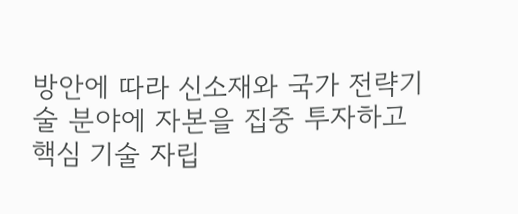방안에 따라 신소재와 국가 전략기술 분야에 자본을 집중 투자하고 핵심 기술 자립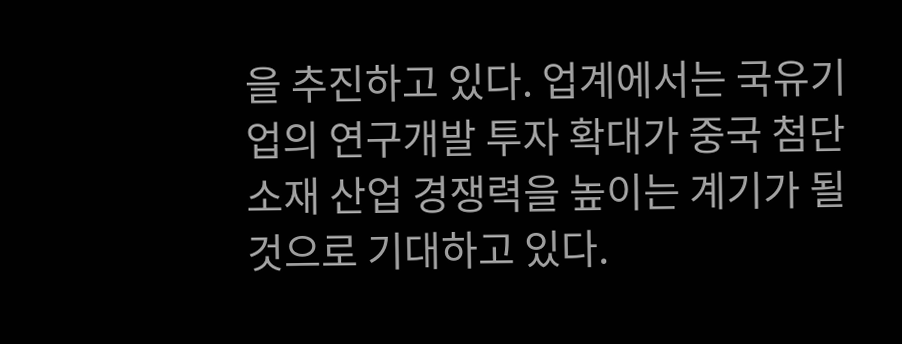을 추진하고 있다. 업계에서는 국유기업의 연구개발 투자 확대가 중국 첨단소재 산업 경쟁력을 높이는 계기가 될 것으로 기대하고 있다.